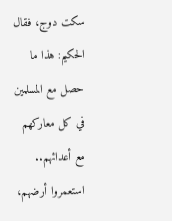سكت دوج، فقال الحكيم: هذا ما حصل مع المسلمين في كل معاركهم مع أعدائهم.. استعمروا أرضهم،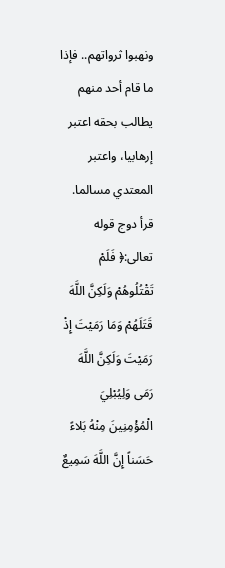ونهبوا ثرواتهم.. فإذا ما قام أحد منهم يطالب بحقه اعتبر إرهابيا، واعتبر المعتدي مسالما.
قرأ دوج قوله تعالى:﴿ فَلَمْ تَقْتُلُوهُمْ وَلَكِنَّ اللَّهَ قَتَلَهُمْ وَمَا رَمَيْتَ إِذْ رَمَيْتَ وَلَكِنَّ اللَّهَ رَمَى وَلِيُبْلِيَ الْمُؤْمِنِينَ مِنْهُ بَلاءً حَسَناً إِنَّ اللَّهَ سَمِيعٌ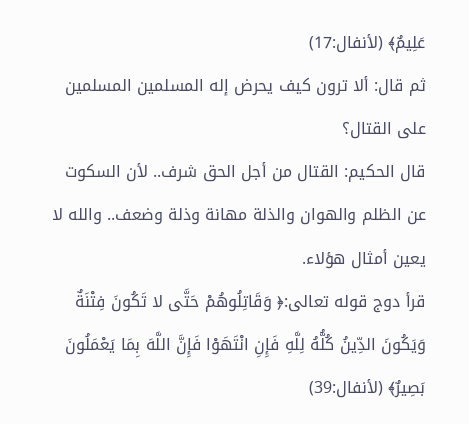عَلِيمٌ﴾ (لأنفال:17)
ثم قال: ألا ترون كيف يحرض إله المسلمين المسلمين على القتال؟
قال الحكيم: القتال من أجل الحق شرف.. لأن السكوت عن الظلم والهوان والذلة مهانة وذلة وضعف.. والله لا يعين أمثال هؤلاء.
قرأ دوج قوله تعالى:﴿ وَقَاتِلُوهُمْ حَتَّى لا تَكُونَ فِتْنَةٌ وَيَكُونَ الدِّينُ كُلُّهُ لِلَّهِ فَإِنِ انْتَهَوْا فَإِنَّ اللَّهَ بِمَا يَعْمَلُونَ بَصِيرٌ﴾ (لأنفال:39)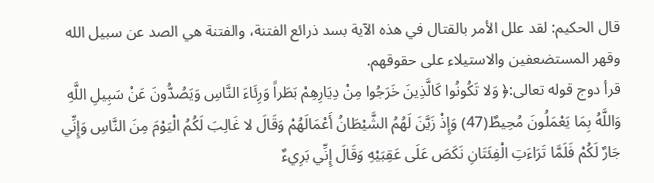قال الحكيم: لقد علل الأمر بالقتال في هذه الآية بسد ذرائع الفتنة، والفتنة هي الصد عن سبيل الله وقهر المستضعفين والاستيلاء على حقوقهم.
قرأ دوج قوله تعالى:﴿ وَلا تَكُونُوا كَالَّذِينَ خَرَجُوا مِنْ دِيَارِهِمْ بَطَراً وَرِئَاءَ النَّاسِ وَيَصُدُّونَ عَنْ سَبِيلِ اللَّهِ وَاللَّهُ بِمَا يَعْمَلُونَ مُحِيطٌ(47) وَإِذْ زَيَّنَ لَهُمُ الشَّيْطَانُ أَعْمَالَهُمْ وَقَالَ لا غَالِبَ لَكُمُ الْيَوْمَ مِنَ النَّاسِ وَإِنِّي جَارٌ لَكُمْ فَلَمَّا تَرَاءَتِ الْفِئَتَانِ نَكَصَ عَلَى عَقِبَيْهِ وَقَالَ إِنِّي بَرِيءٌ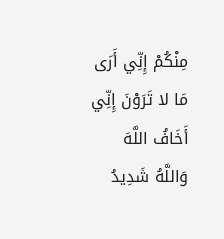مِنْكُمْ إِنِّي أَرَى مَا لا تَرَوْنَ إِنِّي أَخَافُ اللَّهَ وَاللَّهُ شَدِيدُ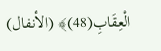الْعِقَابِ(48)﴾ (الأنفال)